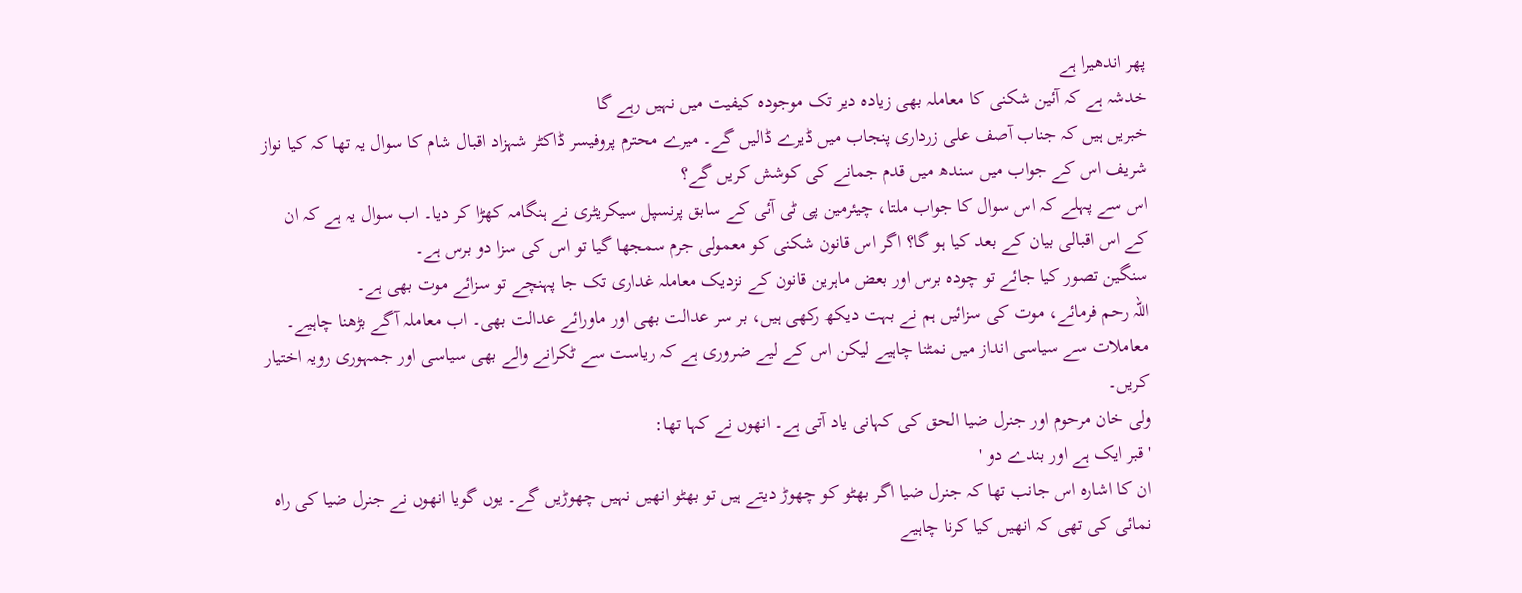پھر اندھیرا ہے
خدشہ ہے کہ آئین شکنی کا معاملہ بھی زیادہ دیر تک موجودہ کیفیت میں نہیں رہے گا
خبریں ہیں کہ جناب آصف علی زرداری پنجاب میں ڈیرے ڈالیں گے۔ میرے محترم پروفیسر ڈاکٹر شہزاد اقبال شام کا سوال یہ تھا کہ کیا نواز شریف اس کے جواب میں سندھ میں قدم جمانے کی کوشش کریں گے؟
اس سے پہلے کہ اس سوال کا جواب ملتا، چیئرمین پی ٹی آئی کے سابق پرنسپل سیکریٹری نے ہنگامہ کھڑا کر دیا۔ اب سوال یہ ہے کہ ان کے اس اقبالی بیان کے بعد کیا ہو گا؟ اگر اس قانون شکنی کو معمولی جرم سمجھا گیا تو اس کی سزا دو برس ہے۔
سنگین تصور کیا جائے تو چودہ برس اور بعض ماہرین قانون کے نزدیک معاملہ غداری تک جا پہنچے تو سزائے موت بھی ہے۔
اللہ رحم فرمائے، موت کی سزائیں ہم نے بہت دیکھ رکھی ہیں، بر سر عدالت بھی اور ماورائے عدالت بھی۔ اب معاملہ آگے بڑھنا چاہیے۔ معاملات سے سیاسی انداز میں نمٹنا چاہیے لیکن اس کے لیے ضروری ہے کہ ریاست سے ٹکرانے والے بھی سیاسی اور جمہوری رویہ اختیار کریں۔
ولی خان مرحوم اور جنرل ضیا الحق کی کہانی یاد آتی ہے۔ انھوں نے کہا تھا:
' قبر ایک ہے اور بندے دو '
ان کا اشارہ اس جانب تھا کہ جنرل ضیا اگر بھٹو کو چھوڑ دیتے ہیں تو بھٹو انھیں نہیں چھوڑیں گے۔ یوں گویا انھوں نے جنرل ضیا کی راہ نمائی کی تھی کہ انھیں کیا کرنا چاہیے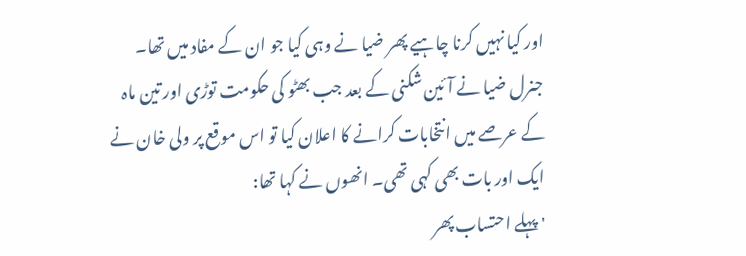اور کیا نہیں کرنا چاہیے پھر ضیا نے وہی کیا جو ان کے مفاد میں تھا۔
جنرل ضیا نے آئین شکنی کے بعد جب بھٹو کی حکومت توڑی اور تین ماہ کے عرصے میں انتخابات کرانے کا اعلان کیا تو اس موقع پر ولی خان نے ایک اور بات بھی کہی تھی۔ انھوں نے کہا تھا:
' پہلے احتساب پھر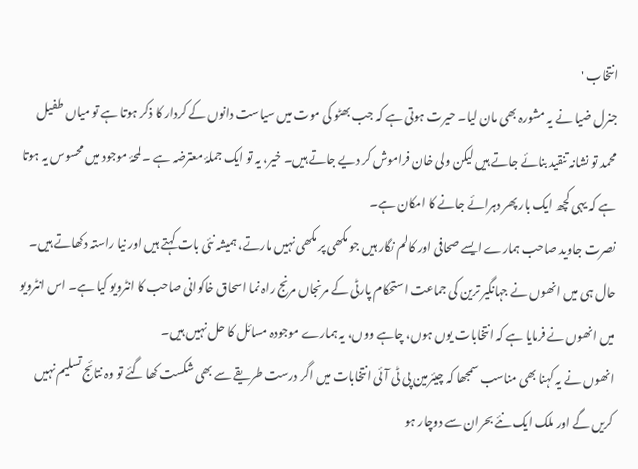انتخاب '
جنرل ضیا نے یہ مشورہ بھی مان لیا۔ حیرت ہوتی ہے کہ جب بھٹو کی موت میں سیاست دانوں کے کردار کا ذکر ہوتا ہے تو میاں طفیل محمد تو نشانہ تنقید بنائے جاتے ہیں لیکن ولی خان فراموش کر دیے جاتے ہیں۔ خیر، یہ تو ایک جملۂ معترضہ ہے ۔ لمحۂ موجود میں محسوس یہ ہوتا ہے کہ یہی کچھ ایک بار پھر دہرائے جانے کا امکان ہے۔
نصرت جاوید صاحب ہمارے ایسے صحافی اور کالم نگار ہیں جو مکھی پر مکھی نہیں مارتے، ہمیشہ نئی بات کہتے ہیں اور نیا راستہ دکھاتے ہیں۔
حال ہی میں انھوں نے جہانگیر ترین کی جماعت استحکام پارٹی کے مرنجاں مرنج راہ نما اسحاق خاکوانی صاحب کا انٹرویو کیا ہے۔ اس انٹرویو میں انھوں نے فرمایا ہے کہ انتخابات یوں ہوں، چاہے ووں، یہ ہمارے موجودہ مسائل کا حل نہیں ہیں۔
انھوں نے یہ کہنا بھی مناسب سمجھا کہ چیئرمین پی ٹی آئی انتخابات میں اگر درست طریقے سے بھی شکست کھا گئے تو وہ نتائج تسلیم نہیں کریں گے اور ملک ایک نئے بحران سے دوچار ہو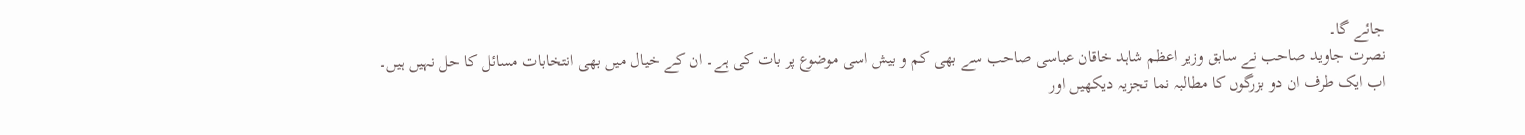جائے گا۔
نصرت جاوید صاحب نے سابق وزیر اعظم شاہد خاقان عباسی صاحب سے بھی کم و بیش اسی موضوع پر بات کی ہے۔ ان کے خیال میں بھی انتخابات مسائل کا حل نہیں ہیں۔
اب ایک طرف ان دو بزرگوں کا مطالبہ نما تجزیہ دیکھیں اور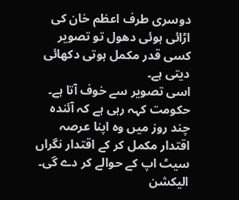دوسری طرف اعظم خان کی اڑائی ہوئی دھول تو تصویر کسی قدر مکمل ہوتی دکھائی دیتی ہے۔
اسی تصویر سے خوف آتا ہے۔ حکومت کہہ رہی ہے کہ آئندہ چند روز میں وہ اپنا عرصہ اقتدار مکمل کر کے اقتدار نگراں سیٹ اپ کے حوالے کر دے گی۔ الیکشن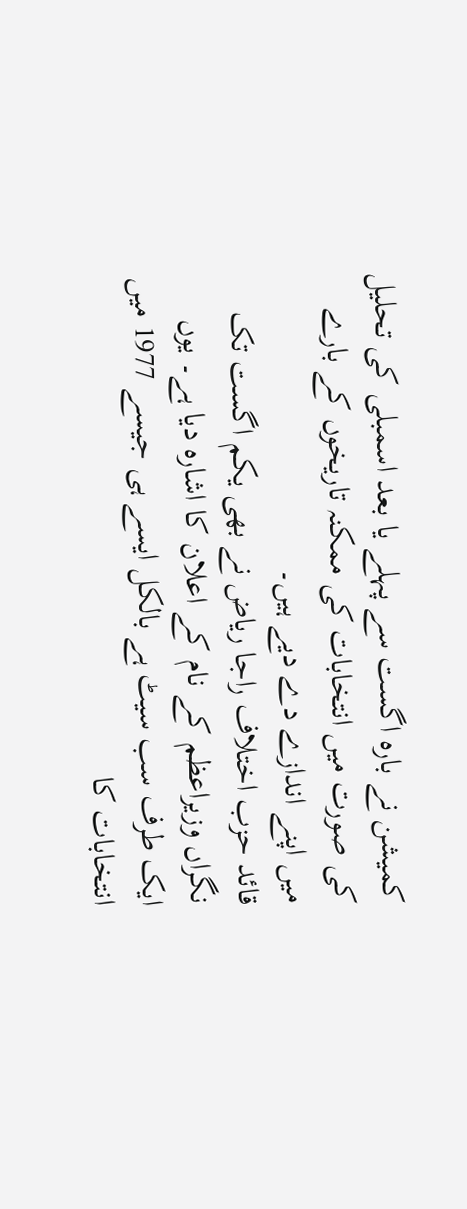کمیشن نے بارہ اگست سے پہلے یا بعد اسمبلی کی تحلیل کی صورت میں انتخابات کی ممکنہ تاریخوں کے بارے میں اپنے اندازے دے دیے ہیں۔
قائد حزب اختلاف راجا ریاض نے بھی یکم اگست تک نگراں وزیراعظم کے نام کے اعلان کا اشارہ دیا ہے۔ یوں ایک طرف سب سیٹ ہے بالکل ایسے ہی جیسے 1977 میں انتخابات کا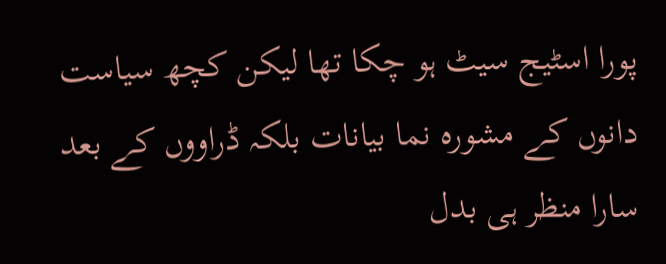پورا اسٹیج سیٹ ہو چکا تھا لیکن کچھ سیاست دانوں کے مشورہ نما بیانات بلکہ ڈراووں کے بعد سارا منظر ہی بدل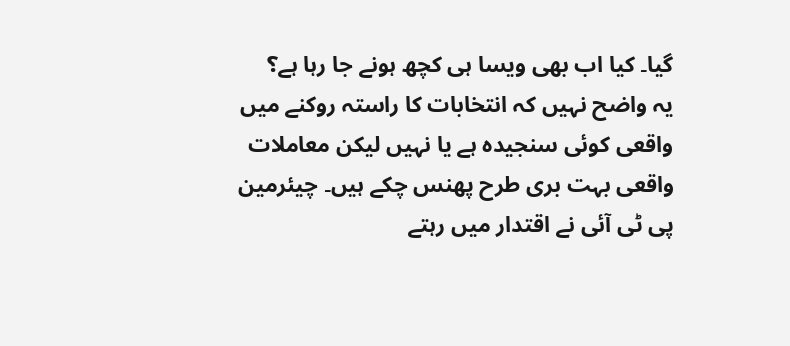گیا۔ کیا اب بھی ویسا ہی کچھ ہونے جا رہا ہے؟
یہ واضح نہیں کہ انتخابات کا راستہ روکنے میں واقعی کوئی سنجیدہ ہے یا نہیں لیکن معاملات واقعی بہت بری طرح پھنس چکے ہیں۔ چیئرمین پی ٹی آئی نے اقتدار میں رہتے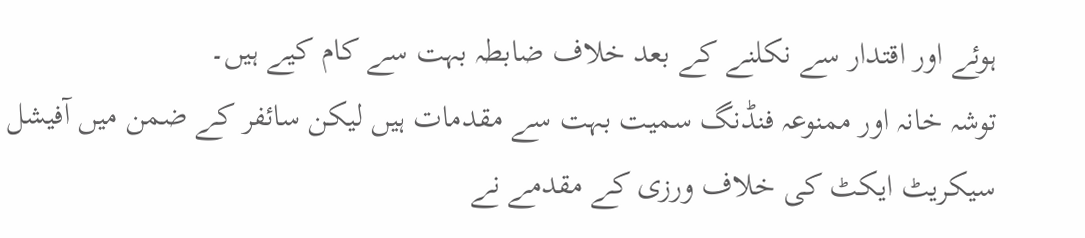ہوئے اور اقتدار سے نکلنے کے بعد خلاف ضابطہ بہت سے کام کیے ہیں۔
توشہ خانہ اور ممنوعہ فنڈنگ سمیت بہت سے مقدمات ہیں لیکن سائفر کے ضمن میں آفیشل سیکریٹ ایکٹ کی خلاف ورزی کے مقدمے نے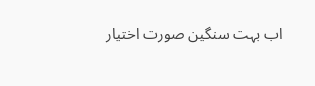اب بہت سنگین صورت اختیار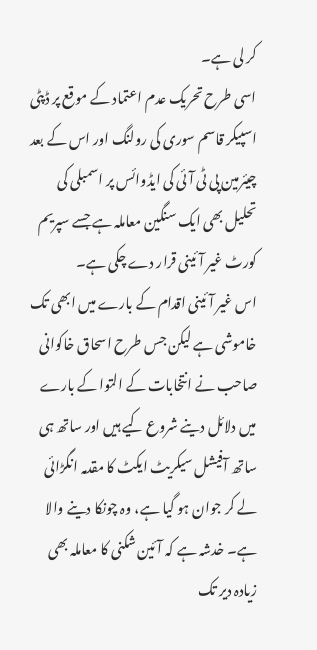کر لی ہے۔
اسی طرح تحریک عدم اعتماد کے موقع پر ڈپٹی اسپیکر قاسم سوری کی رولنگ اور اس کے بعد چیئرمین پی ٹی آئی کی ایڈوائس پر اسمبلی کی تحلیل بھی ایک سنگین معاملہ ہے جسے سپریم کورٹ غیر آئینی قرار دے چکی ہے۔
اس غیر آئینی اقدام کے بارے میں ابھی تک خاموشی ہے لیکن جس طرح اسحاق خاکوانی صاحب نے انتخابات کے التوا کے بارے میں دلائل دینے شروع کیے ہیں اور ساتھ ہی ساتھ آفیشل سیکریٹ ایکٹ کا مقدمہ انگڑائی لے کر جوان ہو گیا ہے، وہ چونکا دینے والا ہے۔ خدشہ ہے کہ آئین شکنی کا معاملہ بھی زیادہ دیر تک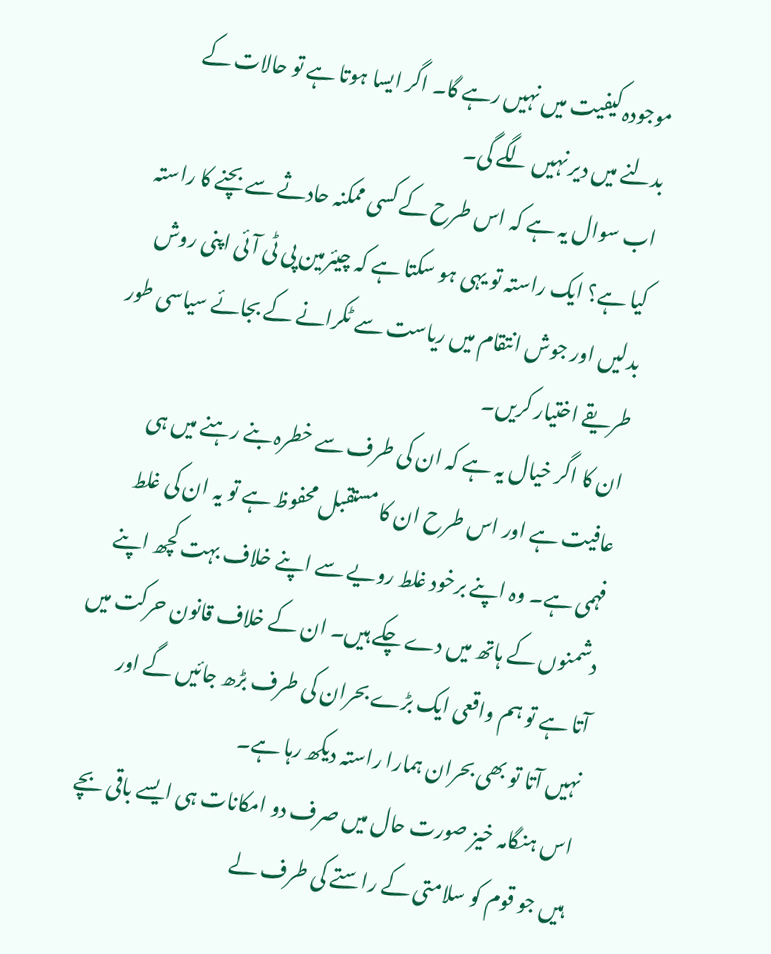موجودہ کیفیت میں نہیں رہے گا۔ اگر ایسا ہوتا ہے تو حالات کے بدلنے میں دیر نہیں لگے گی۔
اب سوال یہ ہے کہ اس طرح کے کسی ممکنہ حادثے سے بچنے کا راستہ کیا ہے؟ ایک راستہ تو یہی ہو سکتا ہے کہ چیئرمین پی ٹی آئی اپنی روش بدلیں اور جوش انتقام میں ریاست سے ٹکرانے کے بجائے سیاسی طور طریقے اختیار کریں۔
ان کا اگر خیال یہ ہے کہ ان کی طرف سے خطرہ بنے رہنے میں ہی عافیت ہے اور اس طرح ان کا مستقبل محفوظ ہے تو یہ ان کی غلط فہمی ہے۔ وہ اپنے برخود غلط رویے سے اپنے خلاف بہت کچھ اپنے دشمنوں کے ہاتھ میں دے چکے ہیں۔ ان کے خلاف قانون حرکت میں آتا ہے تو ہم واقعی ایک بڑے بحران کی طرف بڑھ جائیں گے اور نہیں آتا تو بھی بحران ہمارا راستہ دیکھ رہا ہے۔
اس ہنگامہ خیز صورت حال میں صرف دو امکانات ہی ایسے باقی بچے ہیں جو قوم کو سلامتی کے راستے کی طرف لے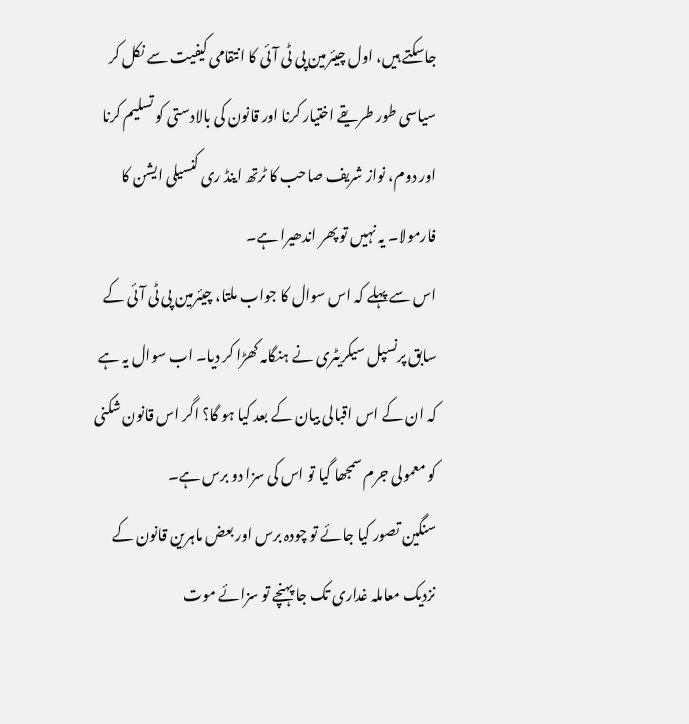جاسکتے ہیں، اول چیئرمین پی ٹی آئی کا انتقامی کیفیت سے نکل کر سیاسی طور طریقے اختیار کرنا اور قانون کی بالادستی کو تسلیم کرنا اور دوم، نواز شریف صاحب کا ٹرتھ اینڈ ری کنسیلی ایشن کا فارمولا۔ یہ نہیں تو پھر اندھیرا ہے۔
اس سے پہلے کہ اس سوال کا جواب ملتا، چیئرمین پی ٹی آئی کے سابق پرنسپل سیکریٹری نے ہنگامہ کھڑا کر دیا۔ اب سوال یہ ہے کہ ان کے اس اقبالی بیان کے بعد کیا ہو گا؟ اگر اس قانون شکنی کو معمولی جرم سمجھا گیا تو اس کی سزا دو برس ہے۔
سنگین تصور کیا جائے تو چودہ برس اور بعض ماہرین قانون کے نزدیک معاملہ غداری تک جا پہنچے تو سزائے موت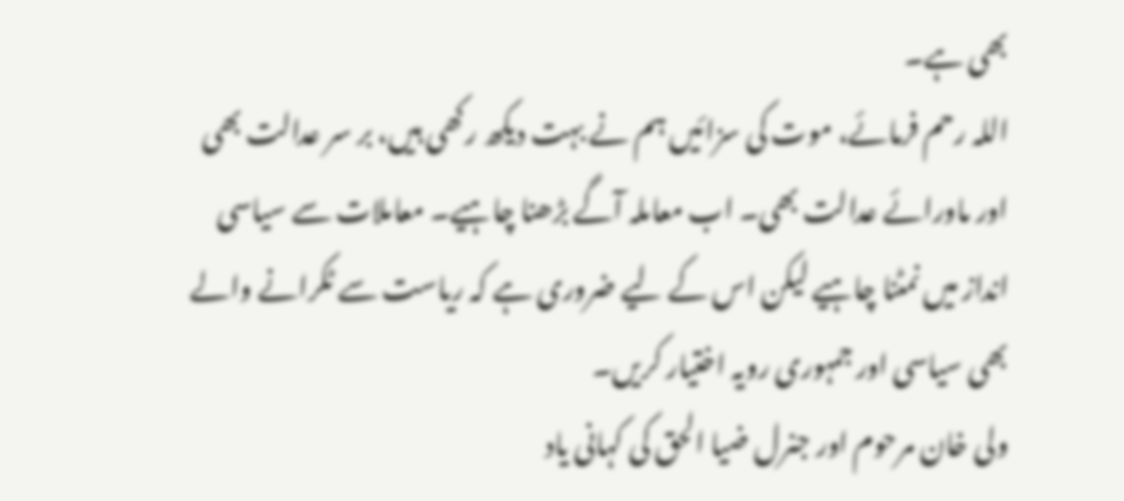بھی ہے۔
اللہ رحم فرمائے، موت کی سزائیں ہم نے بہت دیکھ رکھی ہیں، بر سر عدالت بھی اور ماورائے عدالت بھی۔ اب معاملہ آگے بڑھنا چاہیے۔ معاملات سے سیاسی انداز میں نمٹنا چاہیے لیکن اس کے لیے ضروری ہے کہ ریاست سے ٹکرانے والے بھی سیاسی اور جمہوری رویہ اختیار کریں۔
ولی خان مرحوم اور جنرل ضیا الحق کی کہانی یاد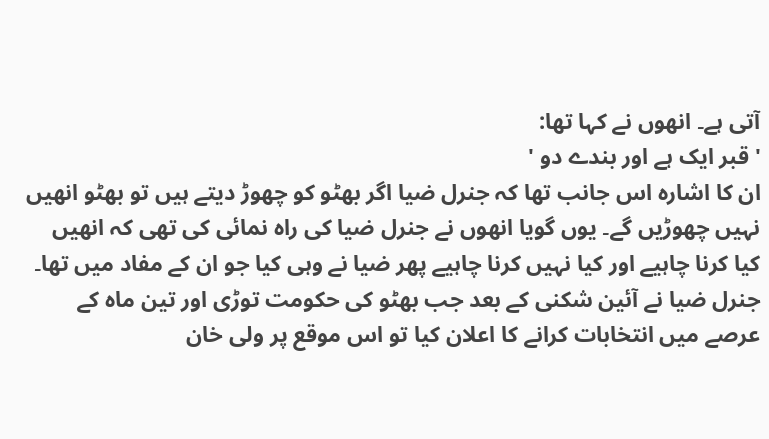آتی ہے۔ انھوں نے کہا تھا:
' قبر ایک ہے اور بندے دو '
ان کا اشارہ اس جانب تھا کہ جنرل ضیا اگر بھٹو کو چھوڑ دیتے ہیں تو بھٹو انھیں نہیں چھوڑیں گے۔ یوں گویا انھوں نے جنرل ضیا کی راہ نمائی کی تھی کہ انھیں کیا کرنا چاہیے اور کیا نہیں کرنا چاہیے پھر ضیا نے وہی کیا جو ان کے مفاد میں تھا۔
جنرل ضیا نے آئین شکنی کے بعد جب بھٹو کی حکومت توڑی اور تین ماہ کے عرصے میں انتخابات کرانے کا اعلان کیا تو اس موقع پر ولی خان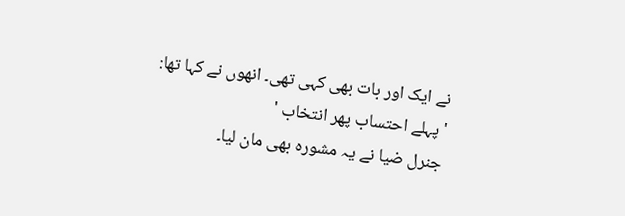نے ایک اور بات بھی کہی تھی۔ انھوں نے کہا تھا:
' پہلے احتساب پھر انتخاب '
جنرل ضیا نے یہ مشورہ بھی مان لیا۔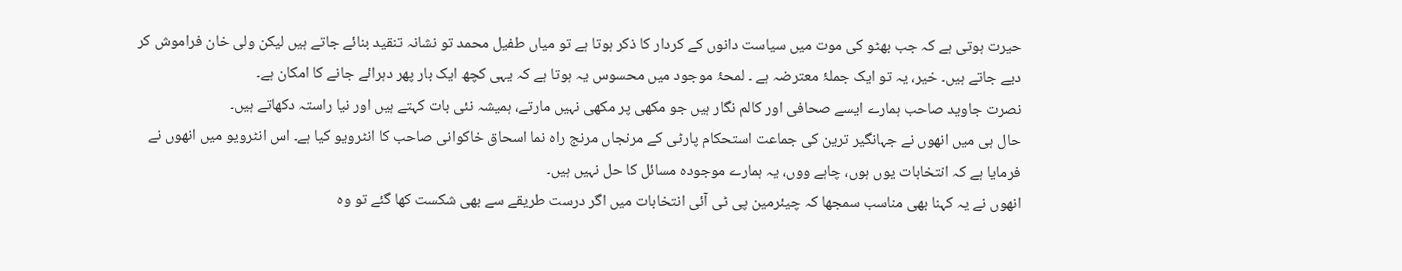حیرت ہوتی ہے کہ جب بھٹو کی موت میں سیاست دانوں کے کردار کا ذکر ہوتا ہے تو میاں طفیل محمد تو نشانہ تنقید بنائے جاتے ہیں لیکن ولی خان فراموش کر دیے جاتے ہیں۔ خیر، یہ تو ایک جملۂ معترضہ ہے ۔ لمحۂ موجود میں محسوس یہ ہوتا ہے کہ یہی کچھ ایک بار پھر دہرائے جانے کا امکان ہے۔
نصرت جاوید صاحب ہمارے ایسے صحافی اور کالم نگار ہیں جو مکھی پر مکھی نہیں مارتے، ہمیشہ نئی بات کہتے ہیں اور نیا راستہ دکھاتے ہیں۔
حال ہی میں انھوں نے جہانگیر ترین کی جماعت استحکام پارٹی کے مرنجاں مرنج راہ نما اسحاق خاکوانی صاحب کا انٹرویو کیا ہے۔ اس انٹرویو میں انھوں نے فرمایا ہے کہ انتخابات یوں ہوں، چاہے ووں، یہ ہمارے موجودہ مسائل کا حل نہیں ہیں۔
انھوں نے یہ کہنا بھی مناسب سمجھا کہ چیئرمین پی ٹی آئی انتخابات میں اگر درست طریقے سے بھی شکست کھا گئے تو وہ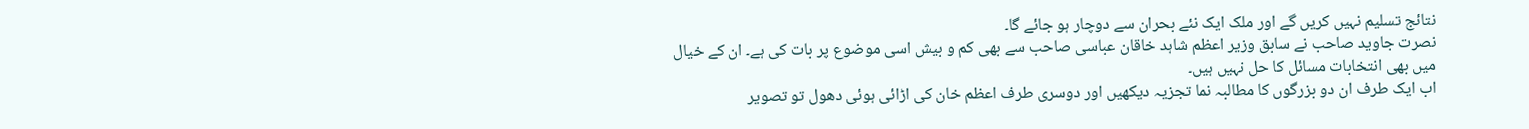نتائج تسلیم نہیں کریں گے اور ملک ایک نئے بحران سے دوچار ہو جائے گا۔
نصرت جاوید صاحب نے سابق وزیر اعظم شاہد خاقان عباسی صاحب سے بھی کم و بیش اسی موضوع پر بات کی ہے۔ ان کے خیال میں بھی انتخابات مسائل کا حل نہیں ہیں۔
اب ایک طرف ان دو بزرگوں کا مطالبہ نما تجزیہ دیکھیں اور دوسری طرف اعظم خان کی اڑائی ہوئی دھول تو تصویر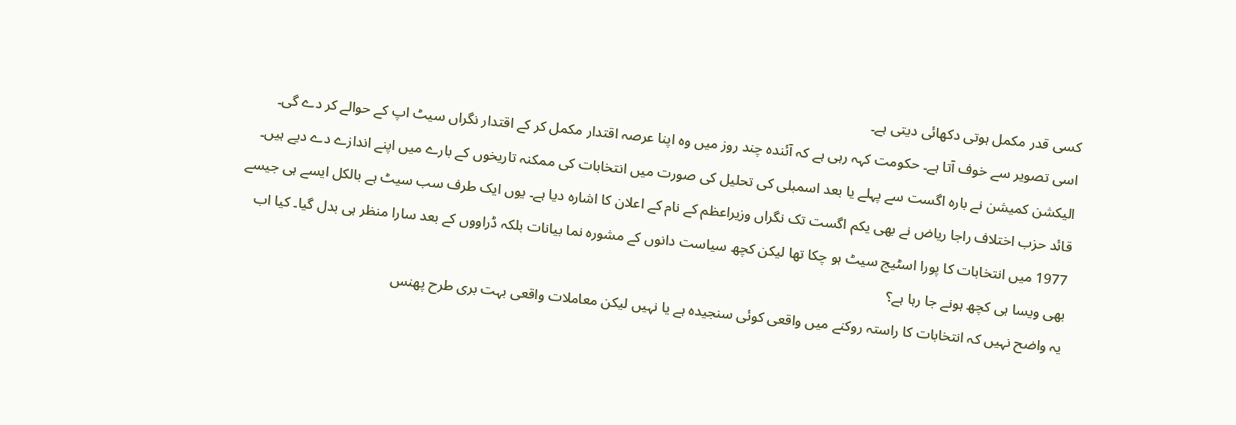کسی قدر مکمل ہوتی دکھائی دیتی ہے۔
اسی تصویر سے خوف آتا ہے۔ حکومت کہہ رہی ہے کہ آئندہ چند روز میں وہ اپنا عرصہ اقتدار مکمل کر کے اقتدار نگراں سیٹ اپ کے حوالے کر دے گی۔ الیکشن کمیشن نے بارہ اگست سے پہلے یا بعد اسمبلی کی تحلیل کی صورت میں انتخابات کی ممکنہ تاریخوں کے بارے میں اپنے اندازے دے دیے ہیں۔
قائد حزب اختلاف راجا ریاض نے بھی یکم اگست تک نگراں وزیراعظم کے نام کے اعلان کا اشارہ دیا ہے۔ یوں ایک طرف سب سیٹ ہے بالکل ایسے ہی جیسے 1977 میں انتخابات کا پورا اسٹیج سیٹ ہو چکا تھا لیکن کچھ سیاست دانوں کے مشورہ نما بیانات بلکہ ڈراووں کے بعد سارا منظر ہی بدل گیا۔ کیا اب بھی ویسا ہی کچھ ہونے جا رہا ہے؟
یہ واضح نہیں کہ انتخابات کا راستہ روکنے میں واقعی کوئی سنجیدہ ہے یا نہیں لیکن معاملات واقعی بہت بری طرح پھنس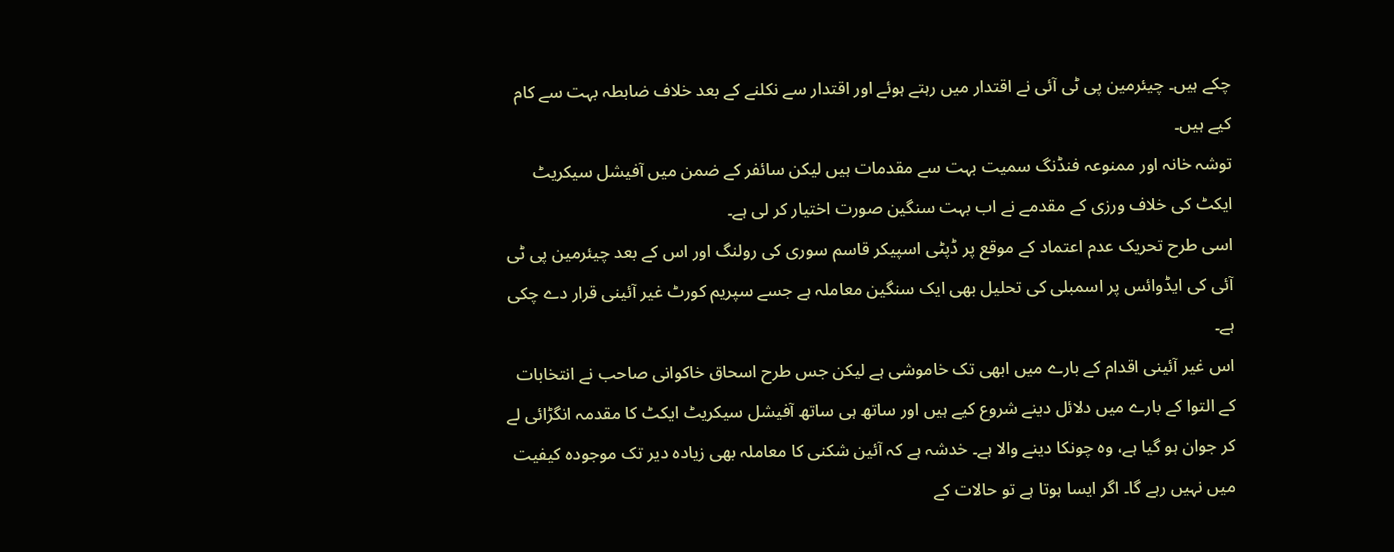چکے ہیں۔ چیئرمین پی ٹی آئی نے اقتدار میں رہتے ہوئے اور اقتدار سے نکلنے کے بعد خلاف ضابطہ بہت سے کام کیے ہیں۔
توشہ خانہ اور ممنوعہ فنڈنگ سمیت بہت سے مقدمات ہیں لیکن سائفر کے ضمن میں آفیشل سیکریٹ ایکٹ کی خلاف ورزی کے مقدمے نے اب بہت سنگین صورت اختیار کر لی ہے۔
اسی طرح تحریک عدم اعتماد کے موقع پر ڈپٹی اسپیکر قاسم سوری کی رولنگ اور اس کے بعد چیئرمین پی ٹی آئی کی ایڈوائس پر اسمبلی کی تحلیل بھی ایک سنگین معاملہ ہے جسے سپریم کورٹ غیر آئینی قرار دے چکی ہے۔
اس غیر آئینی اقدام کے بارے میں ابھی تک خاموشی ہے لیکن جس طرح اسحاق خاکوانی صاحب نے انتخابات کے التوا کے بارے میں دلائل دینے شروع کیے ہیں اور ساتھ ہی ساتھ آفیشل سیکریٹ ایکٹ کا مقدمہ انگڑائی لے کر جوان ہو گیا ہے، وہ چونکا دینے والا ہے۔ خدشہ ہے کہ آئین شکنی کا معاملہ بھی زیادہ دیر تک موجودہ کیفیت میں نہیں رہے گا۔ اگر ایسا ہوتا ہے تو حالات کے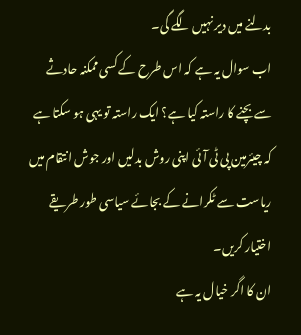بدلنے میں دیر نہیں لگے گی۔
اب سوال یہ ہے کہ اس طرح کے کسی ممکنہ حادثے سے بچنے کا راستہ کیا ہے؟ ایک راستہ تو یہی ہو سکتا ہے کہ چیئرمین پی ٹی آئی اپنی روش بدلیں اور جوش انتقام میں ریاست سے ٹکرانے کے بجائے سیاسی طور طریقے اختیار کریں۔
ان کا اگر خیال یہ ہے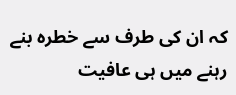کہ ان کی طرف سے خطرہ بنے رہنے میں ہی عافیت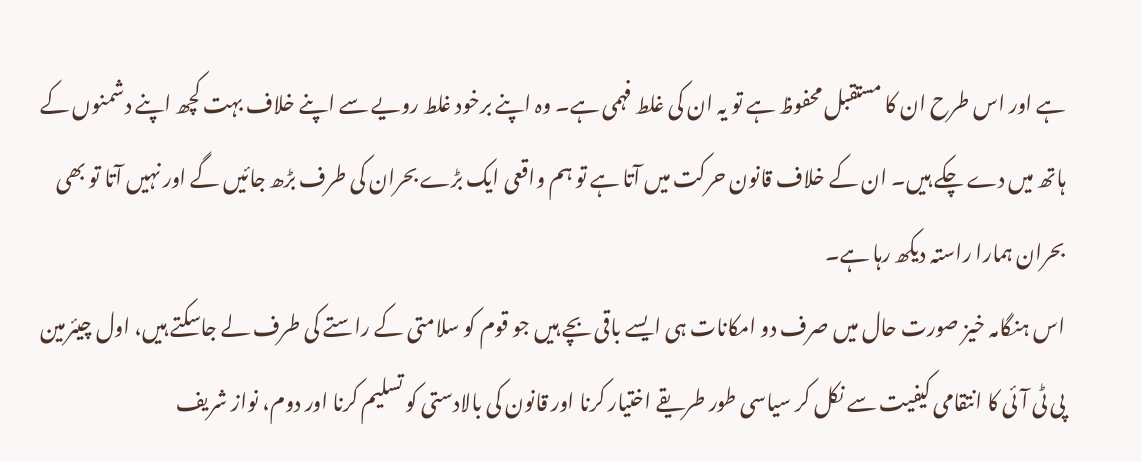ہے اور اس طرح ان کا مستقبل محفوظ ہے تو یہ ان کی غلط فہمی ہے۔ وہ اپنے برخود غلط رویے سے اپنے خلاف بہت کچھ اپنے دشمنوں کے ہاتھ میں دے چکے ہیں۔ ان کے خلاف قانون حرکت میں آتا ہے تو ہم واقعی ایک بڑے بحران کی طرف بڑھ جائیں گے اور نہیں آتا تو بھی بحران ہمارا راستہ دیکھ رہا ہے۔
اس ہنگامہ خیز صورت حال میں صرف دو امکانات ہی ایسے باقی بچے ہیں جو قوم کو سلامتی کے راستے کی طرف لے جاسکتے ہیں، اول چیئرمین پی ٹی آئی کا انتقامی کیفیت سے نکل کر سیاسی طور طریقے اختیار کرنا اور قانون کی بالادستی کو تسلیم کرنا اور دوم، نواز شریف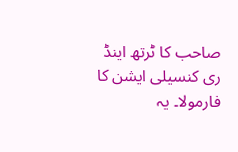صاحب کا ٹرتھ اینڈ ری کنسیلی ایشن کا فارمولا۔ یہ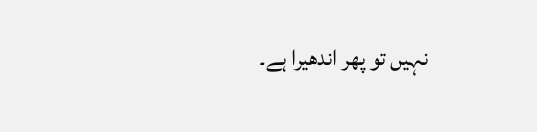نہیں تو پھر اندھیرا ہے۔